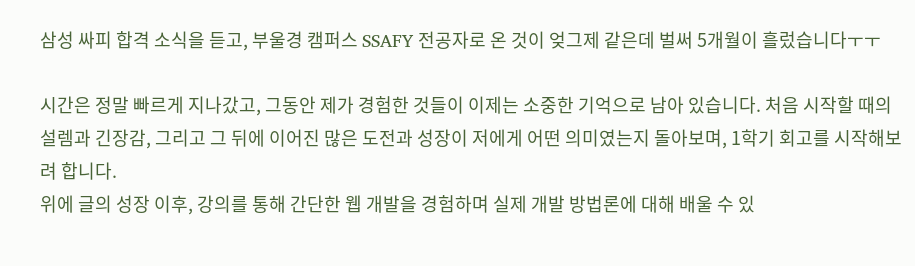삼성 싸피 합격 소식을 듣고, 부울경 캠퍼스 SSAFY 전공자로 온 것이 엊그제 같은데 벌써 5개월이 흘렀습니다ㅜㅜ

시간은 정말 빠르게 지나갔고, 그동안 제가 경험한 것들이 이제는 소중한 기억으로 남아 있습니다. 처음 시작할 때의 설렘과 긴장감, 그리고 그 뒤에 이어진 많은 도전과 성장이 저에게 어떤 의미였는지 돌아보며, 1학기 회고를 시작해보려 합니다.
위에 글의 성장 이후, 강의를 통해 간단한 웹 개발을 경험하며 실제 개발 방법론에 대해 배울 수 있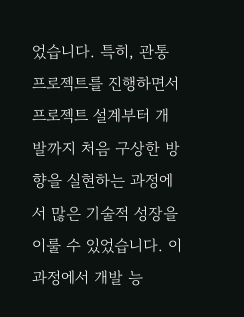었습니다. 특히, 관통 프로젝트를 진행하면서 프로젝트 설계부터 개발까지 처음 구상한 방향을 실현하는 과정에서 많은 기술적 성장을 이룰 수 있었습니다. 이 과정에서 개발 능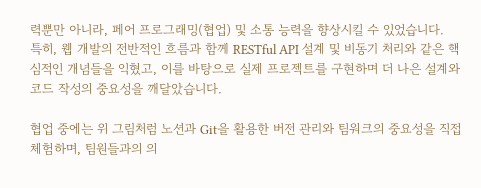력뿐만 아니라, 페어 프로그래밍(협업) 및 소통 능력을 향상시킬 수 있었습니다.
특히, 웹 개발의 전반적인 흐름과 함께 RESTful API 설계 및 비동기 처리와 같은 핵심적인 개념들을 익혔고, 이를 바탕으로 실제 프로젝트를 구현하며 더 나은 설계와 코드 작성의 중요성을 깨달았습니다.

협업 중에는 위 그림처럼 노션과 Git을 활용한 버전 관리와 팀워크의 중요성을 직접 체험하며, 팀원들과의 의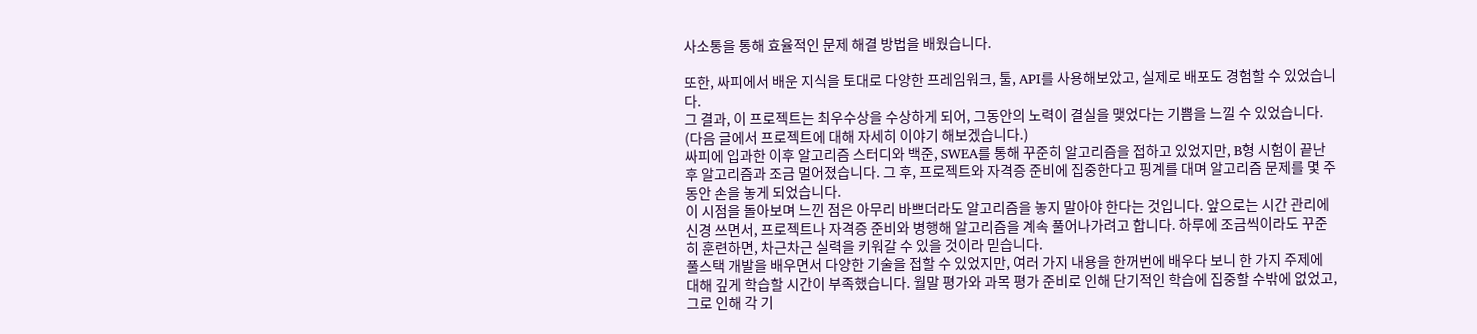사소통을 통해 효율적인 문제 해결 방법을 배웠습니다.

또한, 싸피에서 배운 지식을 토대로 다양한 프레임워크, 툴, API를 사용해보았고, 실제로 배포도 경험할 수 있었습니다.
그 결과, 이 프로젝트는 최우수상을 수상하게 되어, 그동안의 노력이 결실을 맺었다는 기쁨을 느낄 수 있었습니다.
(다음 글에서 프로젝트에 대해 자세히 이야기 해보겠습니다.)
싸피에 입과한 이후 알고리즘 스터디와 백준, SWEA를 통해 꾸준히 알고리즘을 접하고 있었지만, B형 시험이 끝난 후 알고리즘과 조금 멀어졌습니다. 그 후, 프로젝트와 자격증 준비에 집중한다고 핑계를 대며 알고리즘 문제를 몇 주 동안 손을 놓게 되었습니다.
이 시점을 돌아보며 느낀 점은 아무리 바쁘더라도 알고리즘을 놓지 말아야 한다는 것입니다. 앞으로는 시간 관리에 신경 쓰면서, 프로젝트나 자격증 준비와 병행해 알고리즘을 계속 풀어나가려고 합니다. 하루에 조금씩이라도 꾸준히 훈련하면, 차근차근 실력을 키워갈 수 있을 것이라 믿습니다.
풀스택 개발을 배우면서 다양한 기술을 접할 수 있었지만, 여러 가지 내용을 한꺼번에 배우다 보니 한 가지 주제에 대해 깊게 학습할 시간이 부족했습니다. 월말 평가와 과목 평가 준비로 인해 단기적인 학습에 집중할 수밖에 없었고, 그로 인해 각 기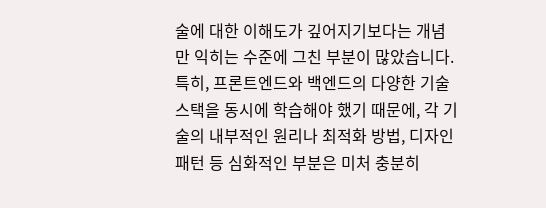술에 대한 이해도가 깊어지기보다는 개념만 익히는 수준에 그친 부분이 많았습니다.
특히, 프론트엔드와 백엔드의 다양한 기술 스택을 동시에 학습해야 했기 때문에, 각 기술의 내부적인 원리나 최적화 방법, 디자인 패턴 등 심화적인 부분은 미처 충분히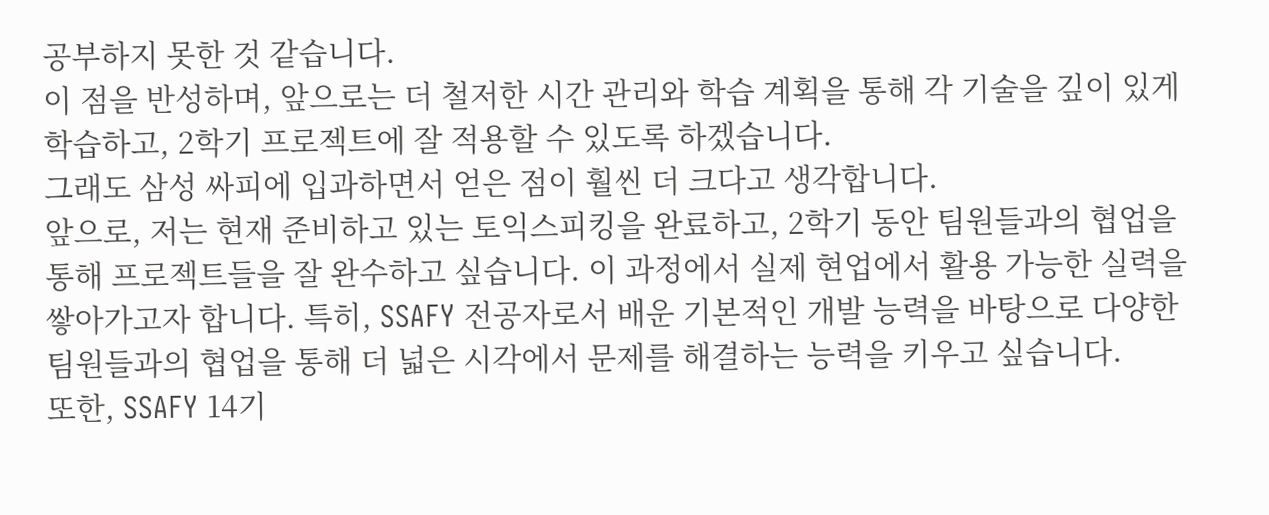공부하지 못한 것 같습니다.
이 점을 반성하며, 앞으로는 더 철저한 시간 관리와 학습 계획을 통해 각 기술을 깊이 있게 학습하고, 2학기 프로젝트에 잘 적용할 수 있도록 하겠습니다.
그래도 삼성 싸피에 입과하면서 얻은 점이 훨씬 더 크다고 생각합니다.
앞으로, 저는 현재 준비하고 있는 토익스피킹을 완료하고, 2학기 동안 팀원들과의 협업을 통해 프로젝트들을 잘 완수하고 싶습니다. 이 과정에서 실제 현업에서 활용 가능한 실력을 쌓아가고자 합니다. 특히, SSAFY 전공자로서 배운 기본적인 개발 능력을 바탕으로 다양한 팀원들과의 협업을 통해 더 넓은 시각에서 문제를 해결하는 능력을 키우고 싶습니다.
또한, SSAFY 14기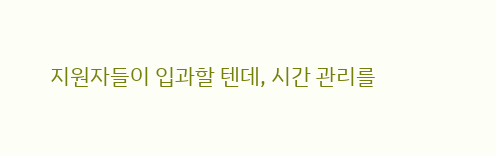지원자들이 입과할 텐데, 시간 관리를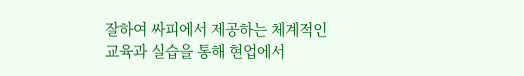잘하여 싸피에서 제공하는 체계적인 교육과 실습을 통해 현업에서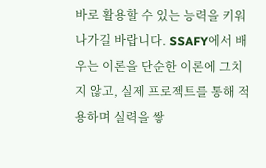바로 활용할 수 있는 능력을 키워 나가길 바랍니다. SSAFY에서 배우는 이론을 단순한 이론에 그치지 않고, 실제 프로젝트를 통해 적용하며 실력을 쌓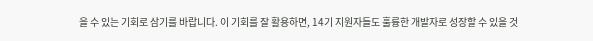을 수 있는 기회로 삼기를 바랍니다. 이 기회를 잘 활용하면, 14기 지원자들도 훌륭한 개발자로 성장할 수 있을 것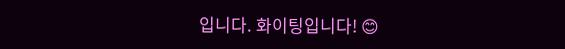입니다. 화이팅입니다! 😊